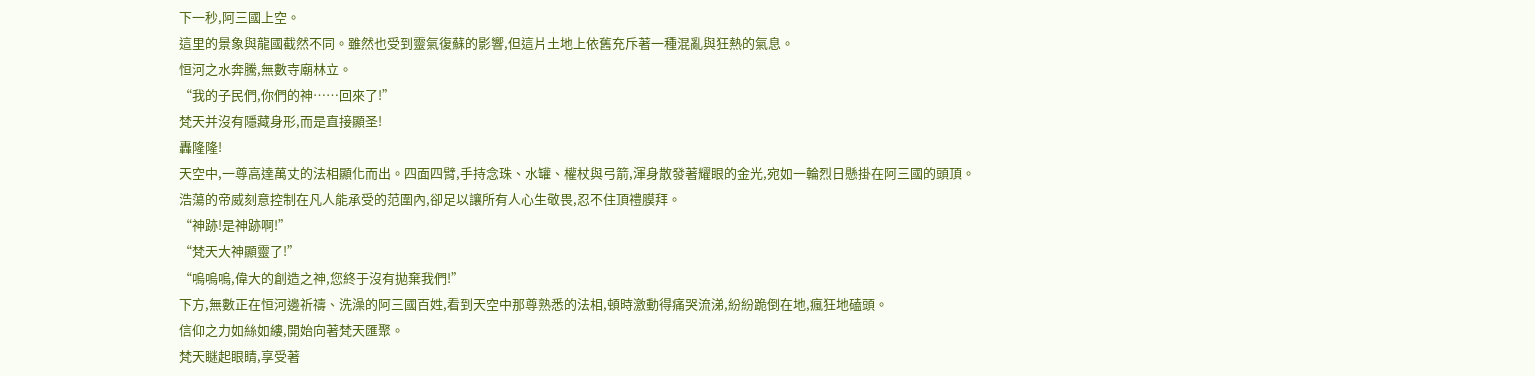下一秒,阿三國上空。
這里的景象與龍國截然不同。雖然也受到靈氣復蘇的影響,但這片土地上依舊充斥著一種混亂與狂熱的氣息。
恒河之水奔騰,無數寺廟林立。
“我的子民們,你們的神……回來了!”
梵天并沒有隱藏身形,而是直接顯圣!
轟隆隆!
天空中,一尊高達萬丈的法相顯化而出。四面四臂,手持念珠、水罐、權杖與弓箭,渾身散發著耀眼的金光,宛如一輪烈日懸掛在阿三國的頭頂。
浩蕩的帝威刻意控制在凡人能承受的范圍內,卻足以讓所有人心生敬畏,忍不住頂禮膜拜。
“神跡!是神跡啊!”
“梵天大神顯靈了!”
“嗚嗚嗚,偉大的創造之神,您終于沒有拋棄我們!”
下方,無數正在恒河邊祈禱、洗澡的阿三國百姓,看到天空中那尊熟悉的法相,頓時激動得痛哭流涕,紛紛跪倒在地,瘋狂地磕頭。
信仰之力如絲如縷,開始向著梵天匯聚。
梵天瞇起眼睛,享受著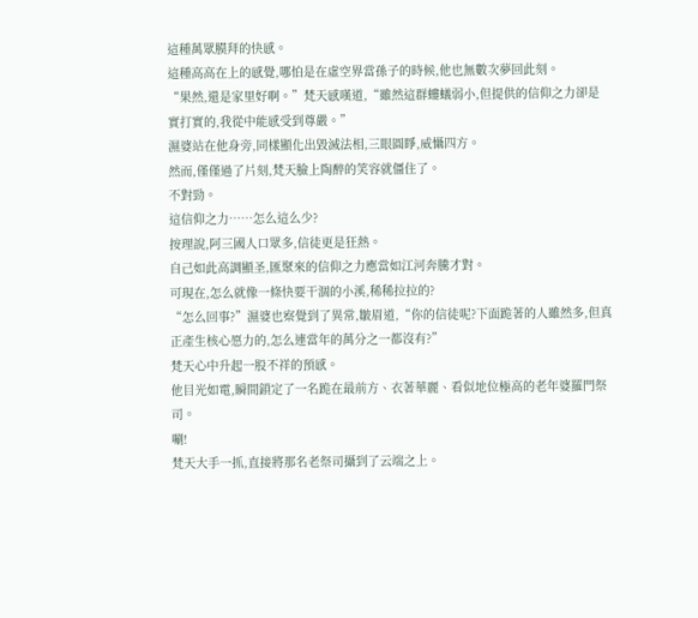這種萬眾膜拜的快感。
這種高高在上的感覺,哪怕是在虛空界當孫子的時候,他也無數次夢回此刻。
“果然,還是家里好啊。”梵天感嘆道,“雖然這群螻蟻弱小,但提供的信仰之力卻是實打實的,我從中能感受到尊嚴。”
濕婆站在他身旁,同樣顯化出毀滅法相,三眼圓睜,威懾四方。
然而,僅僅過了片刻,梵天臉上陶醉的笑容就僵住了。
不對勁。
這信仰之力……怎么這么少?
按理說,阿三國人口眾多,信徒更是狂熱。
自己如此高調顯圣,匯聚來的信仰之力應當如江河奔騰才對。
可現在,怎么就像一條快要干涸的小溪,稀稀拉拉的?
“怎么回事?”濕婆也察覺到了異常,皺眉道,“你的信徒呢?下面跪著的人雖然多,但真正產生核心愿力的,怎么連當年的萬分之一都沒有?”
梵天心中升起一股不祥的預感。
他目光如電,瞬間鎖定了一名跪在最前方、衣著華麗、看似地位極高的老年婆羅門祭司。
唰!
梵天大手一抓,直接將那名老祭司攝到了云端之上。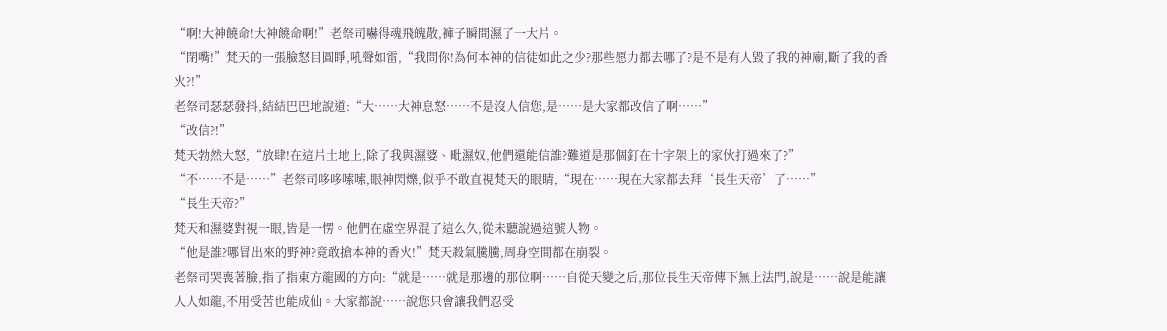“啊!大神饒命!大神饒命啊!”老祭司嚇得魂飛魄散,褲子瞬間濕了一大片。
“閉嘴!”梵天的一張臉怒目圓睜,吼聲如雷,“我問你!為何本神的信徒如此之少?那些愿力都去哪了?是不是有人毀了我的神廟,斷了我的香火?!”
老祭司瑟瑟發抖,結結巴巴地說道:“大……大神息怒……不是沒人信您,是……是大家都改信了啊……”
“改信?!”
梵天勃然大怒,“放肆!在這片土地上,除了我與濕婆、毗濕奴,他們還能信誰?難道是那個釘在十字架上的家伙打過來了?”
“不……不是……”老祭司哆哆嗦嗦,眼神閃爍,似乎不敢直視梵天的眼睛,“現在……現在大家都去拜‘長生天帝’了……”
“長生天帝?”
梵天和濕婆對視一眼,皆是一愣。他們在虛空界混了這么久,從未聽說過這號人物。
“他是誰?哪冒出來的野神?竟敢搶本神的香火!”梵天殺氣騰騰,周身空間都在崩裂。
老祭司哭喪著臉,指了指東方龍國的方向:“就是……就是那邊的那位啊……自從天變之后,那位長生天帝傳下無上法門,說是……說是能讓人人如龍,不用受苦也能成仙。大家都說……說您只會讓我們忍受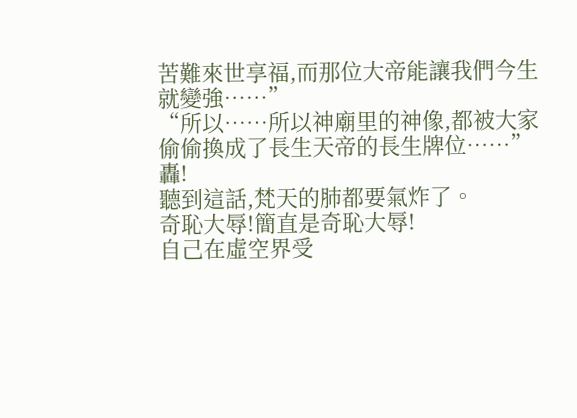苦難來世享福,而那位大帝能讓我們今生就變強……”
“所以……所以神廟里的神像,都被大家偷偷換成了長生天帝的長生牌位……”
轟!
聽到這話,梵天的肺都要氣炸了。
奇恥大辱!簡直是奇恥大辱!
自己在虛空界受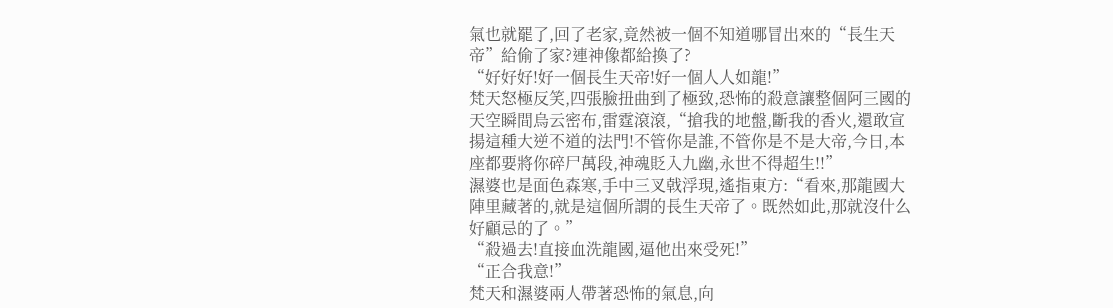氣也就罷了,回了老家,竟然被一個不知道哪冒出來的“長生天帝”給偷了家?連神像都給換了?
“好好好!好一個長生天帝!好一個人人如龍!”
梵天怒極反笑,四張臉扭曲到了極致,恐怖的殺意讓整個阿三國的天空瞬間烏云密布,雷霆滾滾,“搶我的地盤,斷我的香火,還敢宣揚這種大逆不道的法門!不管你是誰,不管你是不是大帝,今日,本座都要將你碎尸萬段,神魂貶入九幽,永世不得超生!!”
濕婆也是面色森寒,手中三叉戟浮現,遙指東方:“看來,那龍國大陣里藏著的,就是這個所謂的長生天帝了。既然如此,那就沒什么好顧忌的了。”
“殺過去!直接血洗龍國,逼他出來受死!”
“正合我意!”
梵天和濕婆兩人帶著恐怖的氣息,向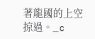著龍國的上空掠過。_c